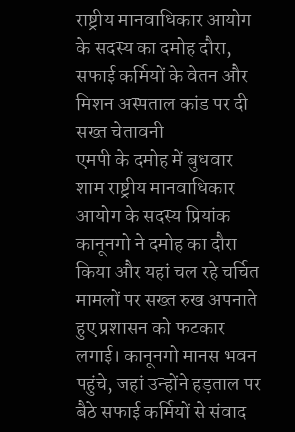राष्ट्रीय मानवाधिकार आयोग के सदस्य का दमोह दौरा, सफाई कर्मियों के वेतन और मिशन अस्पताल कांड पर दी सख्त चेतावनी
एमपी के दमोह में बुधवार शाम राष्ट्रीय मानवाधिकार आयोग के सदस्य प्रियांक कानूनगो ने दमोह का दौरा किया और यहां चल रहे चर्चित मामलों पर सख्त रुख अपनाते हुए प्रशासन को फटकार लगाई। कानूनगो मानस भवन पहुंचे, जहां उन्होंने हड़ताल पर बैठे सफाई कर्मियों से संवाद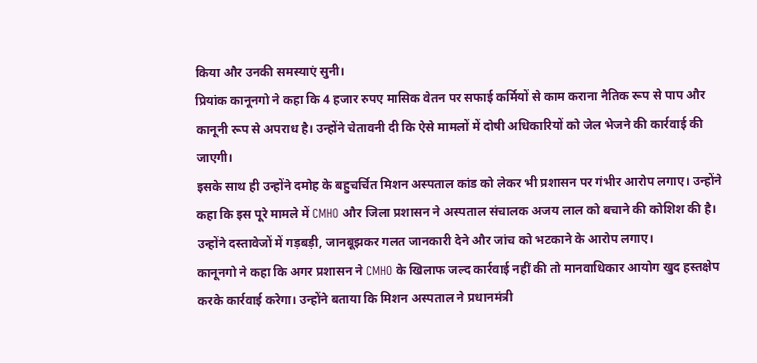किया और उनकी समस्याएं सुनी।
प्रियांक कानूनगो ने कहा कि 4 हजार रुपए मासिक वेतन पर सफाई कर्मियों से काम कराना नैतिक रूप से पाप और कानूनी रूप से अपराध है। उन्होंने चेतावनी दी कि ऐसे मामलों में दोषी अधिकारियों को जेल भेजने की कार्रवाई की जाएगी।
इसके साथ ही उन्होंने दमोह के बहुचर्चित मिशन अस्पताल कांड को लेकर भी प्रशासन पर गंभीर आरोप लगाए। उन्होंने कहा कि इस पूरे मामले में CMHO और जिला प्रशासन ने अस्पताल संचालक अजय लाल को बचाने की कोशिश की है। उन्होंने दस्तावेजों में गड़बड़ी, जानबूझकर गलत जानकारी देने और जांच को भटकाने के आरोप लगाए।
कानूनगो ने कहा कि अगर प्रशासन ने CMHO के खिलाफ जल्द कार्रवाई नहीं की तो मानवाधिकार आयोग खुद हस्तक्षेप करके कार्रवाई करेगा। उन्होंने बताया कि मिशन अस्पताल ने प्रधानमंत्री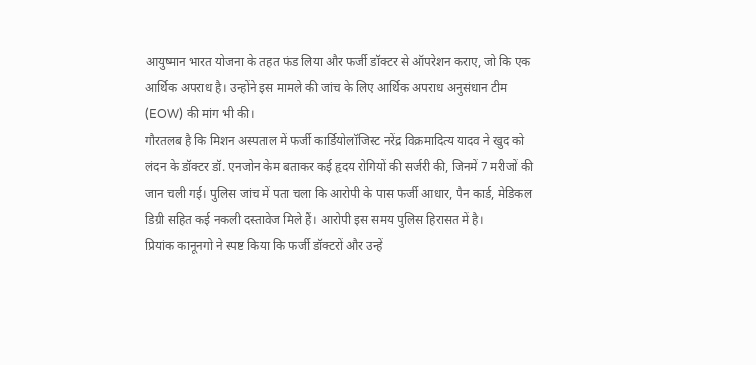आयुष्मान भारत योजना के तहत फंड लिया और फर्जी डॉक्टर से ऑपरेशन कराए, जो कि एक आर्थिक अपराध है। उन्होंने इस मामले की जांच के लिए आर्थिक अपराध अनुसंधान टीम (EOW) की मांग भी की।
गौरतलब है कि मिशन अस्पताल में फर्जी कार्डियोलॉजिस्ट नरेंद्र विक्रमादित्य यादव ने खुद को लंदन के डॉक्टर डॉ. एनजोन केम बताकर कई हृदय रोगियों की सर्जरी की, जिनमें 7 मरीजों की जान चली गई। पुलिस जांच में पता चला कि आरोपी के पास फर्जी आधार, पैन कार्ड, मेडिकल डिग्री सहित कई नकली दस्तावेज मिले हैं। आरोपी इस समय पुलिस हिरासत में है।
प्रियांक कानूनगो ने स्पष्ट किया कि फर्जी डॉक्टरों और उन्हें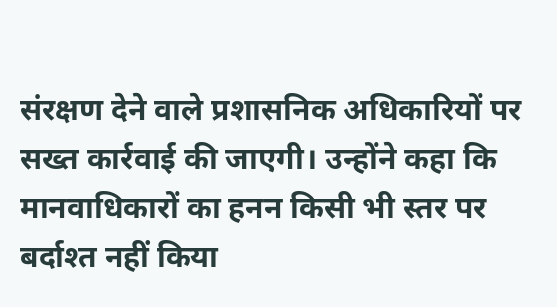संरक्षण देने वाले प्रशासनिक अधिकारियों पर सख्त कार्रवाई की जाएगी। उन्होंने कहा कि मानवाधिकारों का हनन किसी भी स्तर पर बर्दाश्त नहीं किया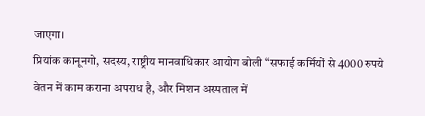जाएगा।
प्रियांक कानूनगो, सदस्य, राष्ट्रीय मानवाधिकार आयोग बोली “सफाई कर्मियों से 4000 रुपये वेतन में काम कराना अपराध है, और मिशन अस्पताल में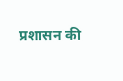प्रशासन की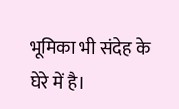भूमिका भी संदेह के घेरे में है।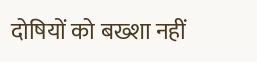दोषियों को बख्शा नहीं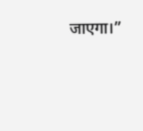जाएगा।”